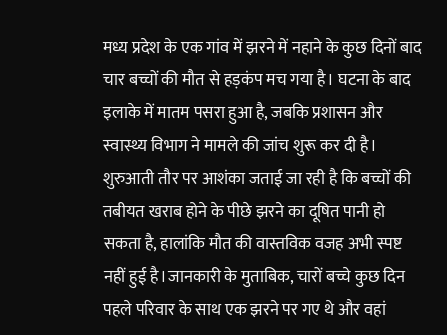मध्य प्रदेश के एक गांव में झरने में नहाने के कुछ दिनों बाद चार बच्चों की मौत से हड़कंप मच गया है। घटना के बाद इलाके में मातम पसरा हुआ है, जबकि प्रशासन और स्वास्थ्य विभाग ने मामले की जांच शुरू कर दी है। शुरुआती तौर पर आशंका जताई जा रही है कि बच्चों की तबीयत खराब होने के पीछे झरने का दूषित पानी हो सकता है, हालांकि मौत की वास्तविक वजह अभी स्पष्ट नहीं हुई है।जानकारी के मुताबिक, चारों बच्चे कुछ दिन पहले परिवार के साथ एक झरने पर गए थे और वहां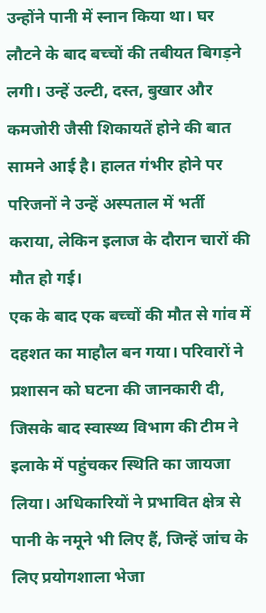उन्होंने पानी में स्नान किया था। घर लौटने के बाद बच्चों की तबीयत बिगड़ने लगी। उन्हें उल्टी, दस्त, बुखार और कमजोरी जैसी शिकायतें होने की बात सामने आई है। हालत गंभीर होने पर परिजनों ने उन्हें अस्पताल में भर्ती कराया, लेकिन इलाज के दौरान चारों की मौत हो गई।
एक के बाद एक बच्चों की मौत से गांव में दहशत का माहौल बन गया। परिवारों ने प्रशासन को घटना की जानकारी दी, जिसके बाद स्वास्थ्य विभाग की टीम ने इलाके में पहुंचकर स्थिति का जायजा लिया। अधिकारियों ने प्रभावित क्षेत्र से पानी के नमूने भी लिए हैं, जिन्हें जांच के लिए प्रयोगशाला भेजा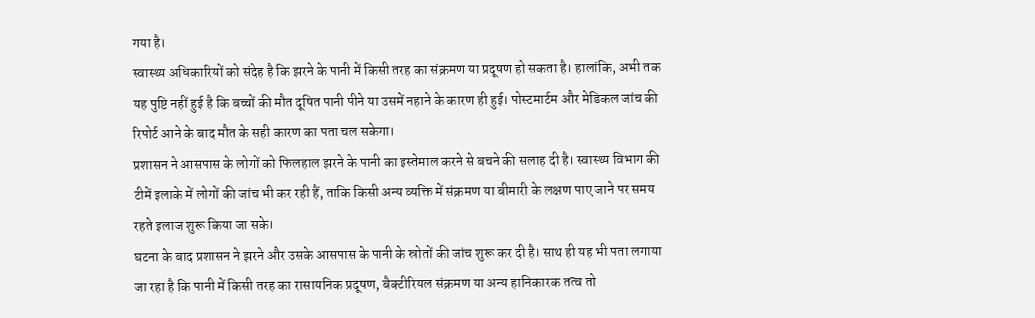गया है।
स्वास्थ्य अधिकारियों को संदेह है कि झरने के पानी में किसी तरह का संक्रमण या प्रदूषण हो सकता है। हालांकि, अभी तक यह पुष्टि नहीं हुई है कि बच्चों की मौत दूषित पानी पीने या उसमें नहाने के कारण ही हुई। पोस्टमार्टम और मेडिकल जांच की रिपोर्ट आने के बाद मौत के सही कारण का पता चल सकेगा।
प्रशासन ने आसपास के लोगों को फिलहाल झरने के पानी का इस्तेमाल करने से बचने की सलाह दी है। स्वास्थ्य विभाग की टीमें इलाके में लोगों की जांच भी कर रही हैं, ताकि किसी अन्य व्यक्ति में संक्रमण या बीमारी के लक्षण पाए जाने पर समय रहते इलाज शुरू किया जा सके।
घटना के बाद प्रशासन ने झरने और उसके आसपास के पानी के स्रोतों की जांच शुरू कर दी है। साथ ही यह भी पता लगाया जा रहा है कि पानी में किसी तरह का रासायनिक प्रदूषण, बैक्टीरियल संक्रमण या अन्य हानिकारक तत्व तो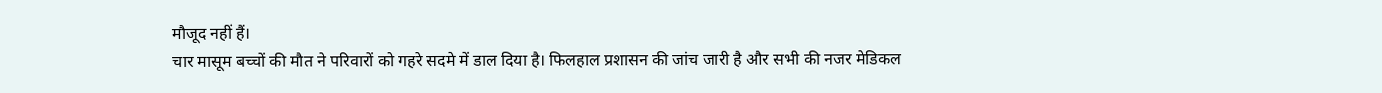मौजूद नहीं हैं।
चार मासूम बच्चों की मौत ने परिवारों को गहरे सदमे में डाल दिया है। फिलहाल प्रशासन की जांच जारी है और सभी की नजर मेडिकल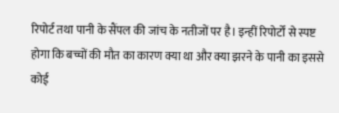रिपोर्ट तथा पानी के सैंपल की जांच के नतीजों पर है। इन्हीं रिपोर्टों से स्पष्ट होगा कि बच्चों की मौत का कारण क्या था और क्या झरने के पानी का इससे कोई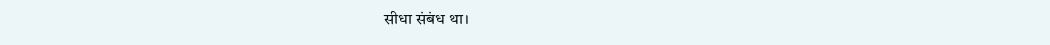सीधा संबंध था।